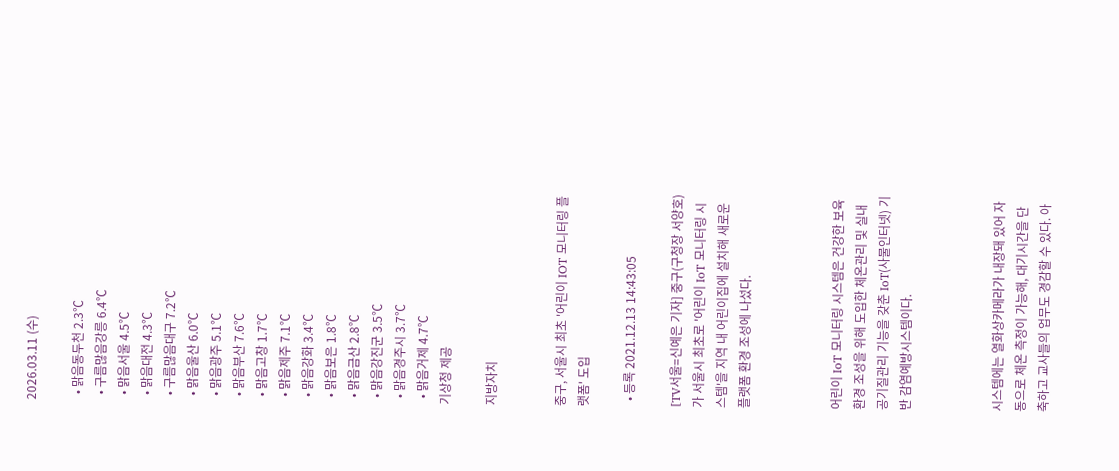2026.03.11 (수)

  • 맑음동두천 2.3℃
  • 구름많음강릉 6.4℃
  • 맑음서울 4.5℃
  • 맑음대전 4.3℃
  • 구름많음대구 7.2℃
  • 맑음울산 6.0℃
  • 맑음광주 5.1℃
  • 맑음부산 7.6℃
  • 맑음고창 1.7℃
  • 맑음제주 7.1℃
  • 맑음강화 3.4℃
  • 맑음보은 1.8℃
  • 맑음금산 2.8℃
  • 맑음강진군 3.5℃
  • 맑음경주시 3.7℃
  • 맑음거제 4.7℃
기상청 제공

지방자치


중구, 서울시 최초 '어린이 IOT 모니터링 플랫폼' 도입

  • 등록 2021.12.13 14:43:05

[TV서울=신예은 기자] 중구(구청장 서양호)가 서울시 최초로 '어린이 IoT 모니터링 시스템'을 지역 내 어린이집에 설치해 새로운 플랫폼 환경 조성에 나섰다.



어린이 IoT 모니터링 시스템은 건강한 보육환경 조성을 위해 도입한 체온관리 및 실내공기질관리 기능을 갖춘 IoT(사물인터넷) 기반 감염예방시스템이다.



시스템에는 열화상카메라가 내장돼 있어 자동으로 체온 측정이 가능해, 대기시간을 단축하고 교사들의 업무도 경감할 수 있다. 아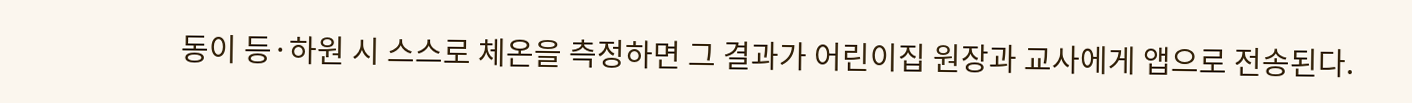동이 등·하원 시 스스로 체온을 측정하면 그 결과가 어린이집 원장과 교사에게 앱으로 전송된다.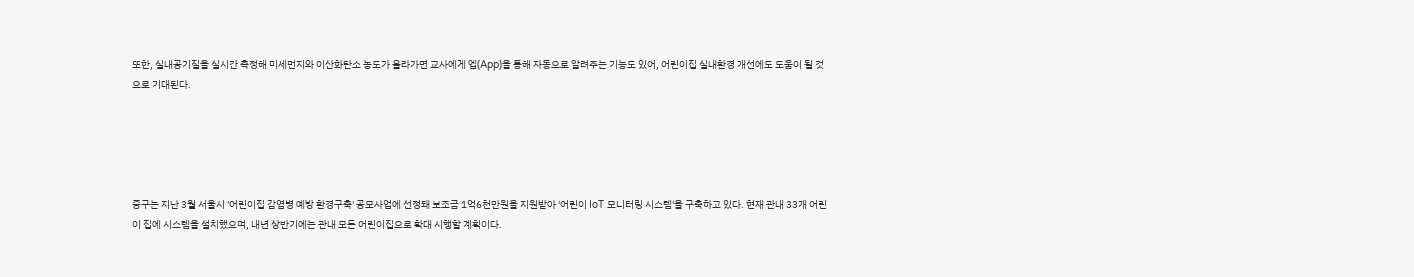또한, 실내공기질을 실시간 측정해 미세먼지와 이산화탄소 농도가 올라가면 교사에게 엡(App)을 통해 자동으로 알려주는 기능도 있어, 어린이집 실내환경 개선에도 도움이 될 것으로 기대된다.





중구는 지난 3월 서울시 '어린이집 감염병 예방 환경구축' 공모사업에 선정돼 보조금 1억6천만원을 지원받아 '어린이 IoT 모니터링 시스템'을 구축하고 있다. 현재 관내 33개 어린이 집에 시스템을 설치했으며, 내년 상반기에는 관내 모든 어린이집으로 확대 시행할 계획이다.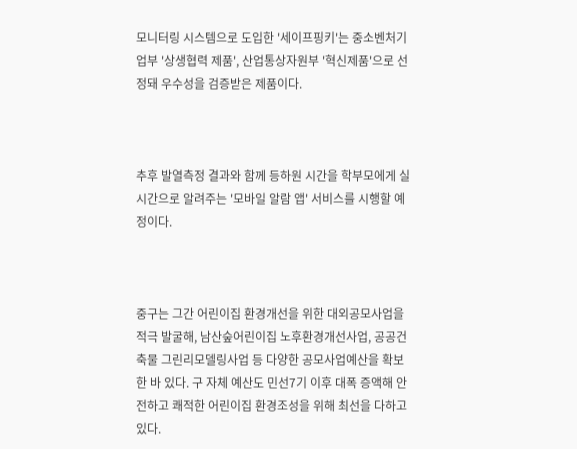모니터링 시스템으로 도입한 '세이프핑키'는 중소벤처기업부 '상생협력 제품', 산업통상자원부 '혁신제품'으로 선정돼 우수성을 검증받은 제품이다.



추후 발열측정 결과와 함께 등하원 시간을 학부모에게 실시간으로 알려주는 '모바일 알람 앱' 서비스를 시행할 예정이다.



중구는 그간 어린이집 환경개선을 위한 대외공모사업을 적극 발굴해, 남산숲어린이집 노후환경개선사업, 공공건축물 그린리모델링사업 등 다양한 공모사업예산을 확보한 바 있다. 구 자체 예산도 민선7기 이후 대폭 증액해 안전하고 쾌적한 어린이집 환경조성을 위해 최선을 다하고 있다.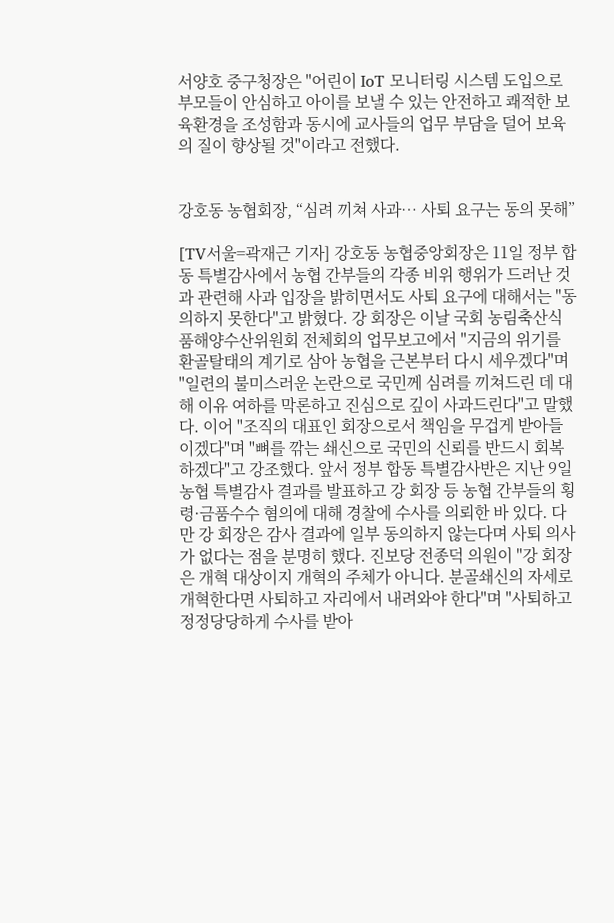서양호 중구청장은 "어린이 IoT 모니터링 시스템 도입으로 부모들이 안심하고 아이를 보낼 수 있는 안전하고 쾌적한 보육환경을 조성함과 동시에 교사들의 업무 부담을 덜어 보육의 질이 향상될 것"이라고 전했다.


강호동 농협회장, “심려 끼쳐 사과… 사퇴 요구는 동의 못해”

[TV서울=곽재근 기자] 강호동 농협중앙회장은 11일 정부 합동 특별감사에서 농협 간부들의 각종 비위 행위가 드러난 것과 관련해 사과 입장을 밝히면서도 사퇴 요구에 대해서는 "동의하지 못한다"고 밝혔다. 강 회장은 이날 국회 농림축산식품해양수산위원회 전체회의 업무보고에서 "지금의 위기를 환골탈태의 계기로 삼아 농협을 근본부터 다시 세우겠다"며 "일련의 불미스러운 논란으로 국민께 심려를 끼쳐드린 데 대해 이유 여하를 막론하고 진심으로 깊이 사과드린다"고 말했다. 이어 "조직의 대표인 회장으로서 책임을 무겁게 받아들이겠다"며 "뼈를 깎는 쇄신으로 국민의 신뢰를 반드시 회복하겠다"고 강조했다. 앞서 정부 합동 특별감사반은 지난 9일 농협 특별감사 결과를 발표하고 강 회장 등 농협 간부들의 횡령·금품수수 혐의에 대해 경찰에 수사를 의뢰한 바 있다. 다만 강 회장은 감사 결과에 일부 동의하지 않는다며 사퇴 의사가 없다는 점을 분명히 했다. 진보당 전종덕 의원이 "강 회장은 개혁 대상이지 개혁의 주체가 아니다. 분골쇄신의 자세로 개혁한다면 사퇴하고 자리에서 내려와야 한다"며 "사퇴하고 정정당당하게 수사를 받아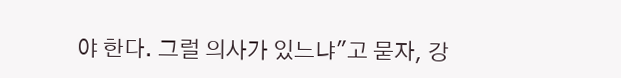야 한다. 그럴 의사가 있느냐"고 묻자, 강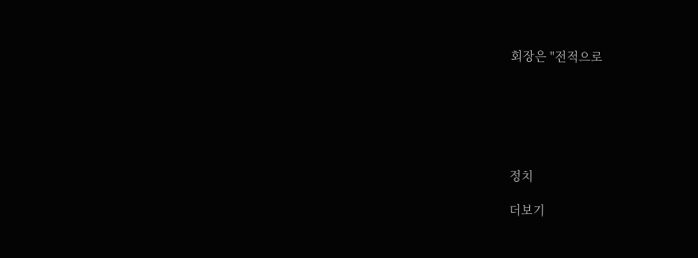회장은 "전적으로






정치

더보기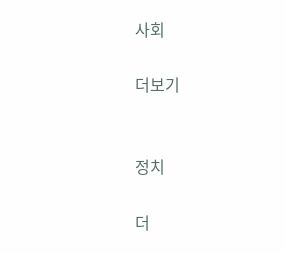사회

더보기


정치

더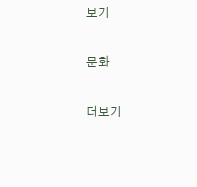보기

문화

더보기